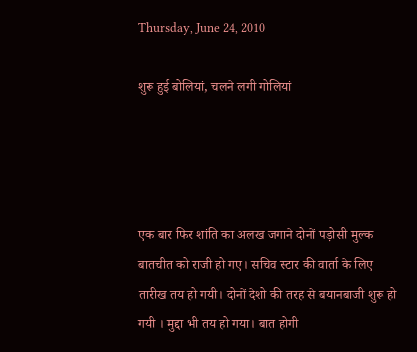Thursday, June 24, 2010

शुरू हुई बोलियां, चलने लगी गोलियां




एक बार फिर शांति का अलख जगाने दोनों पड़ोसी मुल्क बातचीत को राजी हो गए। सचिव स्टार की वार्ता के लिए तारीख तय हो गयी। दोनों देशो की तरह से बयानबाजी शुरू हो गयी । मुद्दा भी तय हो गया। बात होगी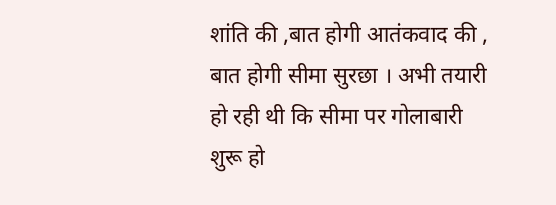शांति की ,बात होगी आतंकवाद की , बात होगी सीमा सुरछा । अभी तयारी हो रही थी कि सीमा पर गोलाबारी शुरू हो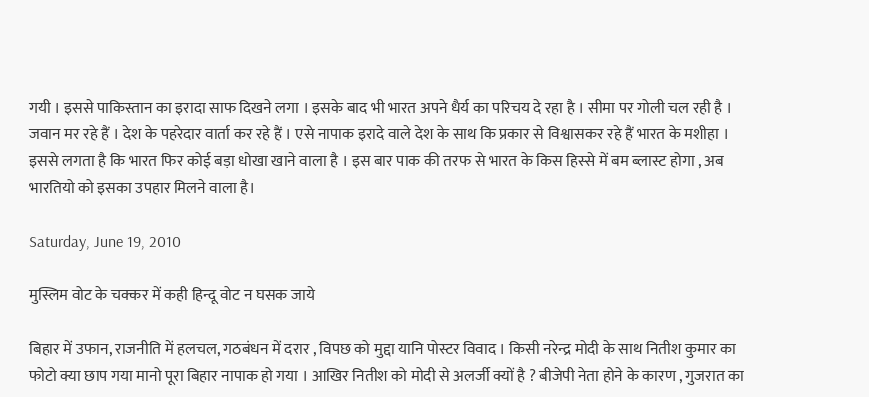गयी । इससे पाकिस्तान का इरादा साफ दिखने लगा । इसके बाद भी भारत अपने धैर्य का परिचय दे रहा है । सीमा पर गोली चल रही है । जवान मर रहे हैं । देश के पहरेदार वार्ता कर रहे हैं । एसे नापाक इरादे वाले देश के साथ कि प्रकार से विश्वासकर रहे हैं भारत के मशीहा । इससे लगता है कि भारत फिर कोई बड़ा धोखा खाने वाला है । इस बार पाक की तरफ से भारत के किस हिस्से में बम ब्लास्ट होगा , अब भारतियो को इसका उपहार मिलने वाला है।

Saturday, June 19, 2010

मुस्लिम वोट के चक्कर में कही हिन्दू वोट न घसक जाये

बिहार में उफान, राजनीति में हलचल, गठबंधन में दरार , विपछ को मुद्दा यानि पोस्टर विवाद । किसी नरेन्द्र मोदी के साथ नितीश कुमार का फोटो क्या छाप गया मानो पूरा बिहार नापाक हो गया । आखिर नितीश को मोदी से अलर्जी क्यों है ? बीजेपी नेता होने के कारण , गुजरात का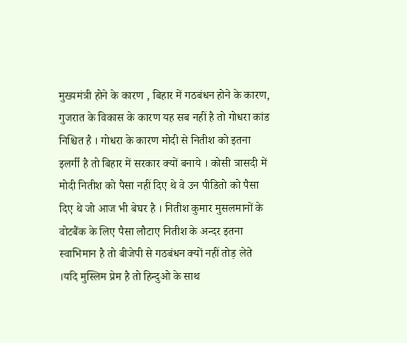मुख्यमंत्री होने के कारण , बिहार में गठबंधन होने के कारण, गुजरात के विकास के कारण यह सब नहीं है तो गोधरा कांड निश्चित है । गोधरा के कारण मोदी से नितीश को इतना इलर्गी है तो बिहार में सरकार क्यों बनाये । कोसी त्रासदी में मोदी नितीश को पैसा नहीं दिए थे वे उन पीडितो को पैसा दिए थे जो आज भी बेघर है । नितीश कुमार मुसलमानों के वोटबैंक के लिए पैसा लौटाए नितीश के अन्दर इतना स्वाभिमान है तो बीजेपी से गठबंधन क्यों नहीं तोड़ लेते ।यदि मुस्लिम प्रेम है तो हिन्दुओ के साथ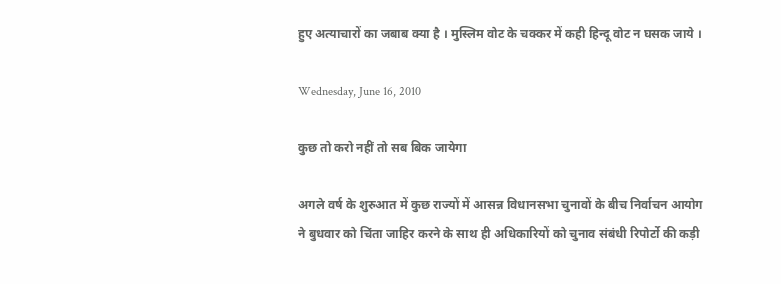हुए अत्याचारों का जबाब क्या है । मुस्लिम वोट के चक्कर में कही हिन्दू वोट न घसक जाये ।

Wednesday, June 16, 2010

कुछ तो करो नहीं तो सब बिक जायेगा

अगले वर्ष के शुरुआत में कुछ राज्यों में आसन्न विधानसभा चुनावों के बीच निर्वाचन आयोग ने बुधवार को चिंता जाहिर करने के साथ ही अधिकारियों को चुनाव संबंधी रिपोर्टो की कड़ी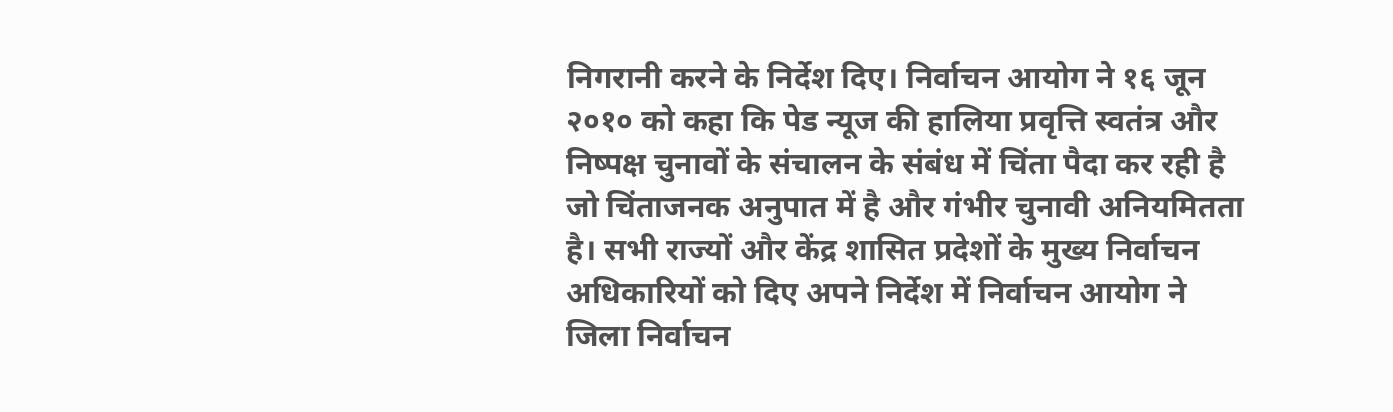निगरानी करने के निर्देश दिए। निर्वाचन आयोग ने १६ जून २०१० को कहा कि पेड न्यूज की हालिया प्रवृत्ति स्वतंत्र और निष्पक्ष चुनावों के संचालन के संबंध में चिंता पैदा कर रही है जो चिंताजनक अनुपात में है और गंभीर चुनावी अनियमितता है। सभी राज्यों और केंद्र शासित प्रदेशों के मुख्य निर्वाचन अधिकारियों को दिए अपने निर्देश में निर्वाचन आयोग ने जिला निर्वाचन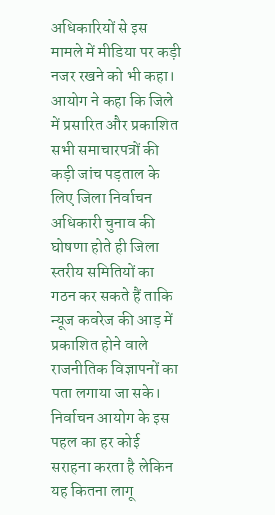अधिकारियों से इस मामले में मीडिया पर कड़ी नजर रखने को भी कहा। आयोग ने कहा कि जिले में प्रसारित और प्रकाशित सभी समाचारपत्रों की कड़ी जांच पड़ताल के लिए जिला निर्वाचन अधिकारी चुनाव की घोषणा होते ही जिला स्तरीय समितियों का गठन कर सकते हैं ताकि न्यूज कवरेज की आड़ में प्रकाशित होने वाले राजनीतिक विज्ञापनों का पता लगाया जा सके। निर्वाचन आयोग के इस पहल का हर कोई सराहना करता है लेकिन यह कितना लागू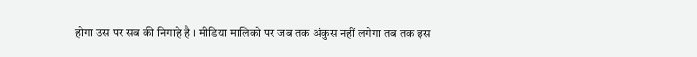होगा उस पर सब की निगाहे है । मीडिया मालिको पर जब तक अंकुस नहीं लगेगा तब तक इस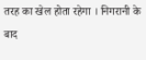तरह का खेल होता रहेगा । निगरानी के बाद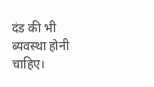दंड की भी ब्यवस्था होनी चाहिए।